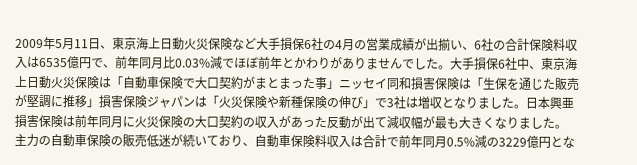2009年5月11日、東京海上日動火災保険など大手損保6社の4月の営業成績が出揃い、6社の合計保険料収入は6535億円で、前年同月比0.03%減でほぼ前年とかわりがありませんでした。大手損保6社中、東京海上日動火災保険は「自動車保険で大口契約がまとまった事」ニッセイ同和損害保険は「生保を通じた販売が堅調に推移」損害保険ジャパンは「火災保険や新種保険の伸び」で3社は増収となりました。日本興亜損害保険は前年同月に火災保険の大口契約の収入があった反動が出て減収幅が最も大きくなりました。
主力の自動車保険の販売低迷が続いており、自動車保険料収入は合計で前年同月0.5%減の3229億円とな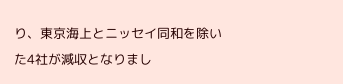り、東京海上とニッセイ同和を除いた4社が減収となりまし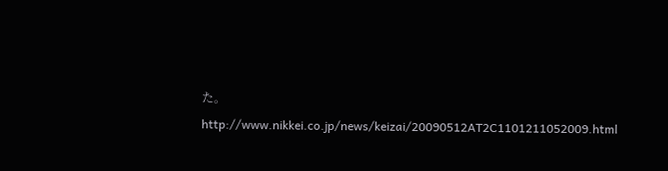た。
http://www.nikkei.co.jp/news/keizai/20090512AT2C1101211052009.html